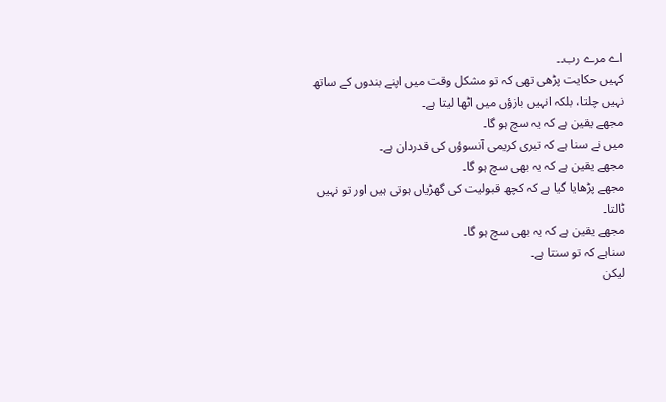اے مرے رب۔۔
کہیں حکایت پڑھی تھی کہ تو مشکل وقت میں اپنے بندوں کے ساتھ نہیں چلتا، بلکہ انہیں بازؤں میں اٹھا لیتا ہے۔
مجھے یقین ہے کہ یہ سچ ہو گا۔
میں نے سنا ہے کہ تیری کریمی آنسوؤں کی قدردان ہے۔
مجھے یقین ہے کہ یہ بھی سچ ہو گا۔
مجھے پڑھایا گیا ہے کہ کچھ قبولیت کی گھڑیاں ہوتی ہیں اور تو نہیں ٹالتا۔
مجھے یقین ہے کہ یہ بھی سچ ہو گا۔
سناہے کہ تو سنتا ہے۔
لیکن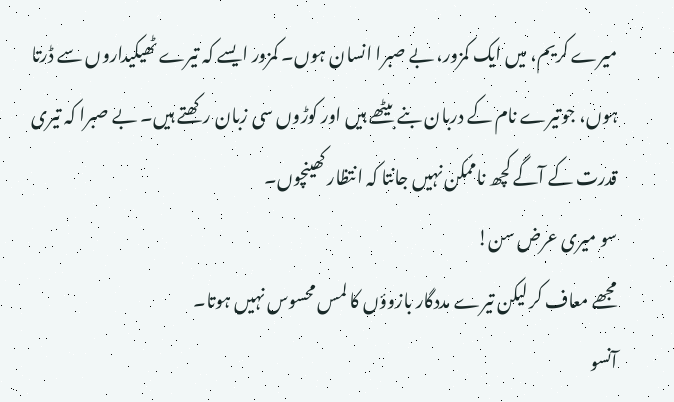میرے کریم، میں ایک کمزور، بے صبرا انسان ہوں۔ کمزور ایسے کہ تیرے ٹھیکیداروں سے ڈرتا ہوں، جوتیرے نام کے دربان بنے بیٹھے ہیں اور کوڑوں سی زبان رکھتے ہیں۔ بے صبرا کہ تیری قدرت کے آگے کچھ ناممکن نہیں جانتا کہ انتظار کھینچوں۔
سو میری عرض سن!
مجھے معاف کر لیکن تیرے مددگار بازوؤں کا لمس محسوس نہیں ہوتا۔
آنسو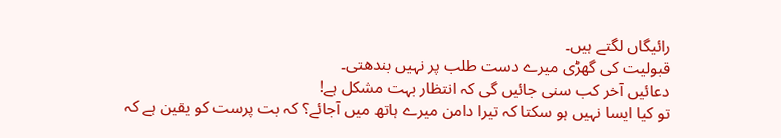رائیگاں لگتے ہیں۔
قبولیت کی گھڑی میرے دست طلب پر نہیں بندھتی۔
دعائیں آخر کب سنی جائیں گی کہ انتظار بہت مشکل ہے!
تو کیا ایسا نہیں ہو سکتا کہ تیرا دامن میرے ہاتھ میں آجائے؟ کہ بت پرست کو یقین ہے کہ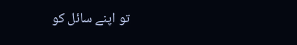تو اپنے سائل کو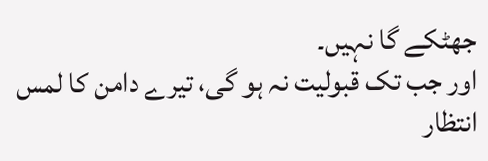جھٹکے گا نہیں۔
اور جب تک قبولیت نہ ہو گی، تیرے دامن کا لمس انتظار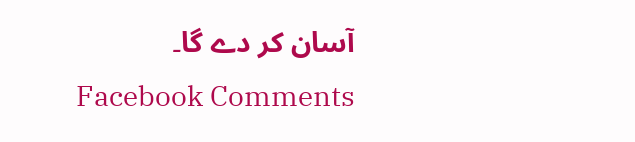آسان کر دے گا۔
Facebook Comments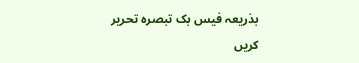بذریعہ فیس بک تبصرہ تحریر کریں